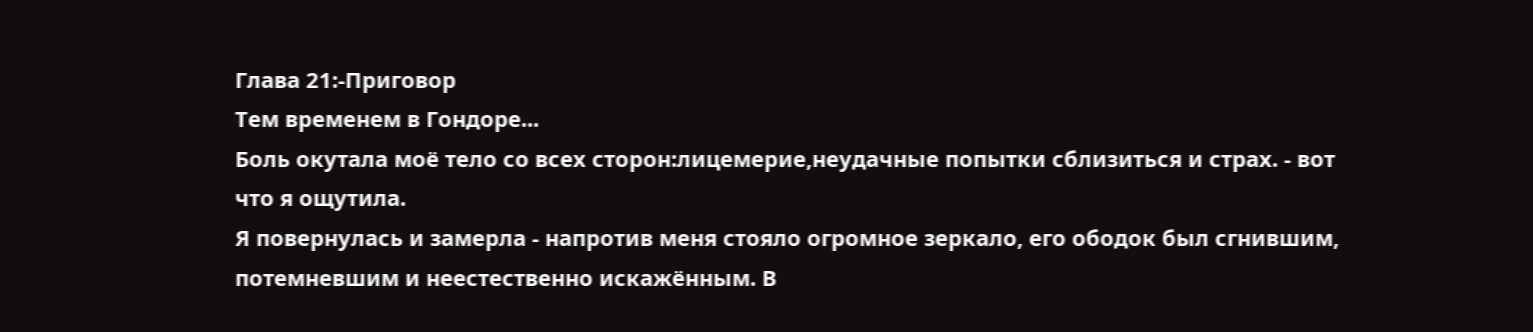Глава 21:-Приговор
Тем временем в Гондоре...
Боль окутала моё тело со всех сторон:лицемерие,неудачные попытки сблизиться и страх. - вот что я ощутила.
Я повернулась и замерла - напротив меня стояло огромное зеркало, его ободок был сгнившим, потемневшим и неестественно искажённым. В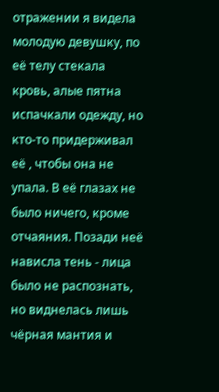отражении я видела молодую девушку, по её телу стекала кровь, алые пятна испачкали одежду, но кто-то придерживал её , чтобы она не упала. В её глазах не было ничего, кроме отчаяния. Позади неё нависла тень - лица было не распознать, но виднелась лишь чёрная мантия и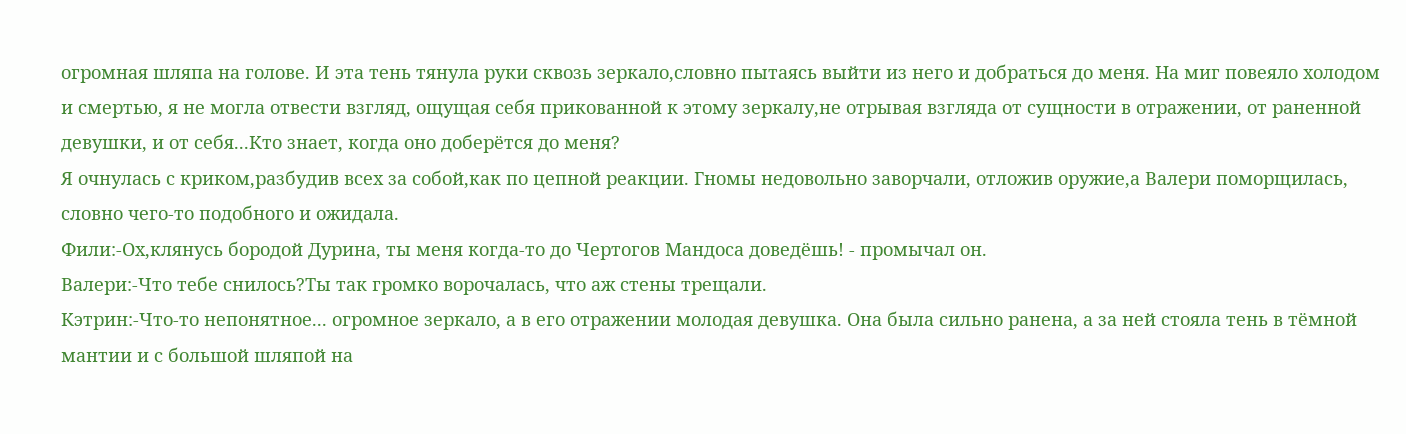огромная шляпа на голове. И эта тень тянула руки сквозь зеркало,словно пытаясь выйти из него и добраться до меня. На миг повеяло холодом и смертью, я не могла отвести взгляд, ощущая себя прикованной к этому зеркалу,не отрывая взгляда от сущности в отражении, от раненной девушки, и от себя...Кто знает, когда оно доберётся до меня?
Я очнулась с криком,разбудив всех за собой,как по цепной реакции. Гномы недовольно заворчали, отложив оружие,а Валери поморщилась, словно чего-то подобного и ожидала.
Фили:-Ох,клянусь бородой Дурина, ты меня когда-то до Чертогов Мандоса доведёшь! - промычал он.
Валери:-Что тебе снилось?Ты так громко ворочалась, что аж стены трещали.
Кэтрин:-Что-то непонятное... огромное зеркало, а в его отражении молодая девушка. Она была сильно ранена, а за ней стояла тень в тёмной мантии и с большой шляпой на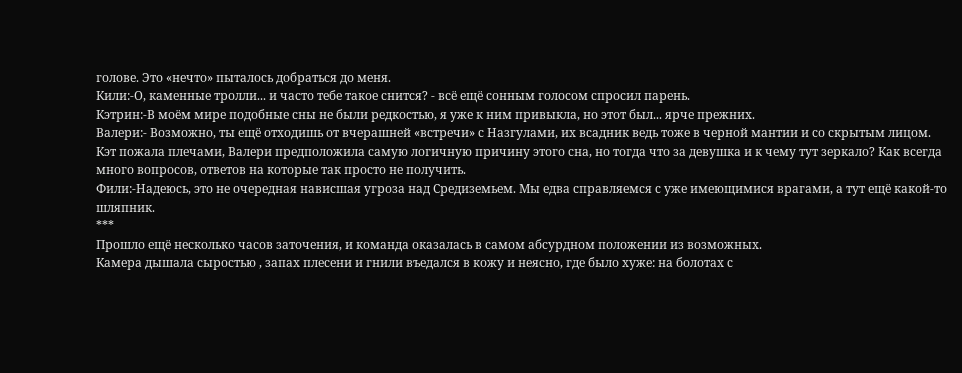голове. Это «нечто» пыталось добраться до меня.
Кили:-О, каменные тролли... и часто тебе такое снится? - всё ещё сонным голосом спросил парень.
Кэтрин:-В моём мире подобные сны не были редкостью, я уже к ним привыкла, но этот был... ярче прежних.
Валери:- Возможно, ты ещё отходишь от вчерашней «встречи» с Назгулами, их всадник ведь тоже в черной мантии и со скрытым лицом.
Кэт пожала плечами, Валери предположила самую логичную причину этого сна, но тогда что за девушка и к чему тут зеркало? Как всегда много вопросов, ответов на которые так просто не получить.
Фили:-Надеюсь, это не очередная нависшая угроза над Средиземьем. Мы едва справляемся с уже имеющимися врагами, а тут ещё какой-то шляпник.
***
Прошло ещё несколько часов заточения, и команда оказалась в самом абсурдном положении из возможных.
Камера дышала сыростью , запах плесени и гнили въедался в кожу и неясно, где было хуже: на болотах с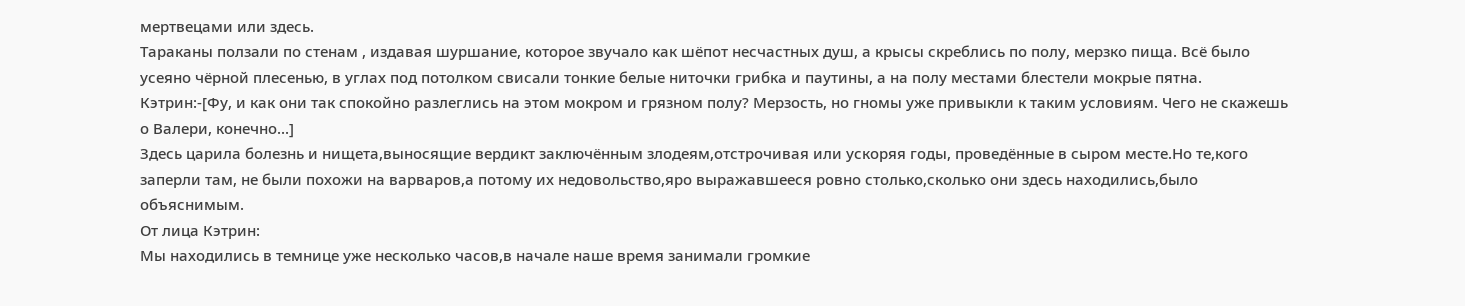мертвецами или здесь.
Тараканы ползали по стенам , издавая шуршание, которое звучало как шёпот несчастных душ, а крысы скреблись по полу, мерзко пища. Всё было усеяно чёрной плесенью, в углах под потолком свисали тонкие белые ниточки грибка и паутины, а на полу местами блестели мокрые пятна.
Кэтрин:-[Фу, и как они так спокойно разлеглись на этом мокром и грязном полу? Мерзость, но гномы уже привыкли к таким условиям. Чего не скажешь о Валери, конечно...]
Здесь царила болезнь и нищета,выносящие вердикт заключённым злодеям,отстрочивая или ускоряя годы, проведённые в сыром месте.Но те,кого заперли там, не были похожи на варваров,а потому их недовольство,яро выражавшееся ровно столько,сколько они здесь находились,было объяснимым.
От лица Кэтрин:
Мы находились в темнице уже несколько часов,в начале наше время занимали громкие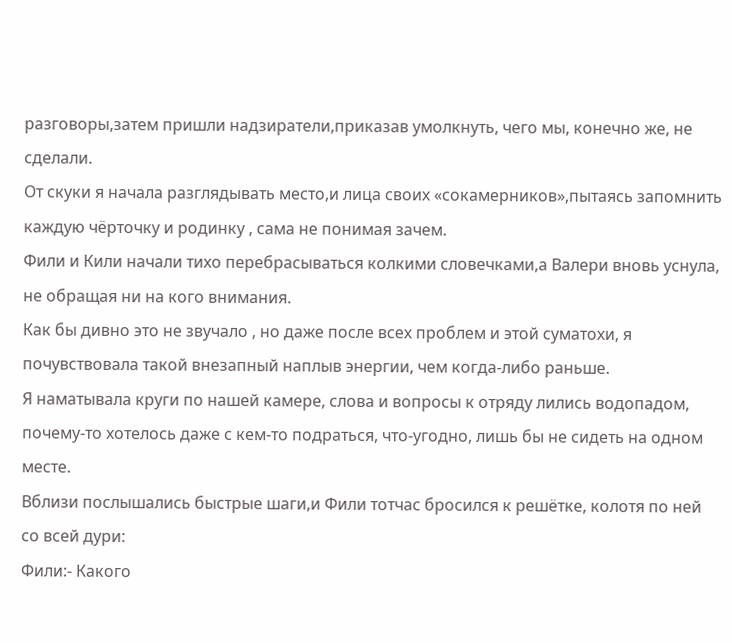разговоры,затем пришли надзиратели,приказав умолкнуть, чего мы, конечно же, не сделали.
От скуки я начала разглядывать место,и лица своих «сокамерников»,пытаясь запомнить каждую чёрточку и родинку , сама не понимая зачем.
Фили и Кили начали тихо перебрасываться колкими словечками,а Валери вновь уснула, не обращая ни на кого внимания.
Как бы дивно это не звучало , но даже после всех проблем и этой суматохи, я почувствовала такой внезапный наплыв энергии, чем когда-либо раньше.
Я наматывала круги по нашей камере, слова и вопросы к отряду лились водопадом, почему-то хотелось даже с кем-то подраться, что-угодно, лишь бы не сидеть на одном месте.
Вблизи послышались быстрые шаги,и Фили тотчас бросился к решётке, колотя по ней со всей дури:
Фили:- Какого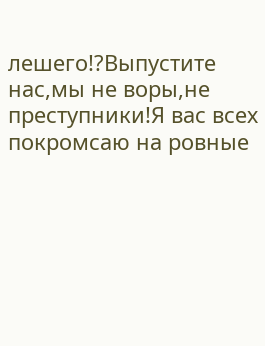лешего!?Выпустите нас,мы не воры,не преступники!Я вас всех покромсаю на ровные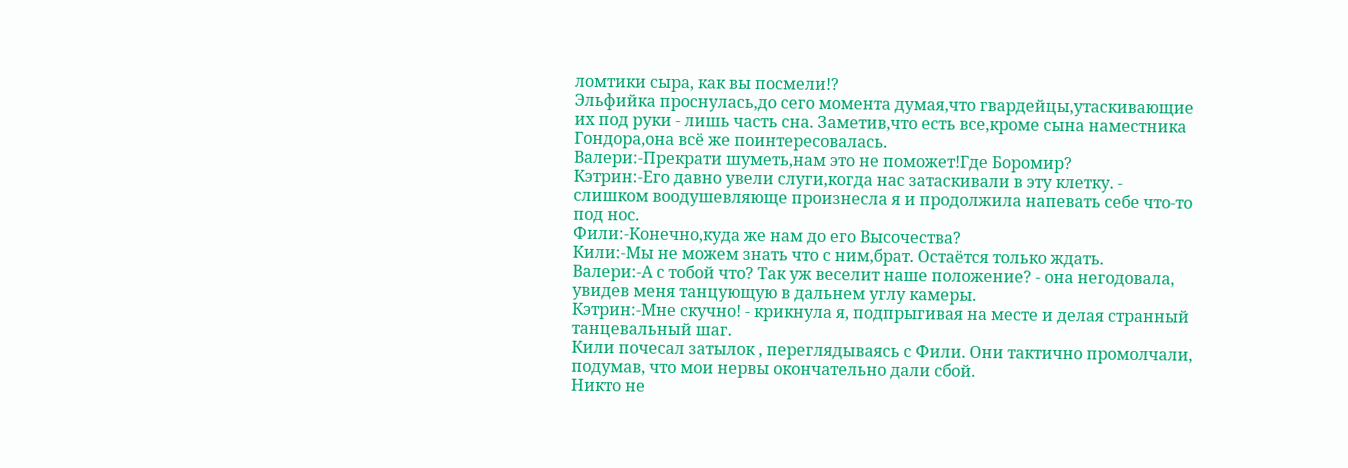ломтики сыра, как вы посмели!?
Эльфийка проснулась,до сего момента думая,что гвардейцы,утаскивающие их под руки - лишь часть сна. Заметив,что есть все,кроме сына наместника Гондора,она всё же поинтересовалась.
Валери:-Прекрати шуметь,нам это не поможет!Где Боромир?
Кэтрин:-Его давно увели слуги,когда нас затаскивали в эту клетку. - слишком воодушевляюще произнесла я и продолжила напевать себе что-то под нос.
Фили:-Конечно,куда же нам до его Высочества?
Кили:-Мы не можем знать что с ним,брат. Остаётся только ждать.
Валери:-А с тобой что? Так уж веселит наше положение? - она негодовала, увидев меня танцующую в дальнем углу камеры.
Кэтрин:-Мне скучно! - крикнула я, подпрыгивая на месте и делая странный танцевальный шаг.
Кили почесал затылок , переглядываясь с Фили. Они тактично промолчали, подумав, что мои нервы окончательно дали сбой.
Никто не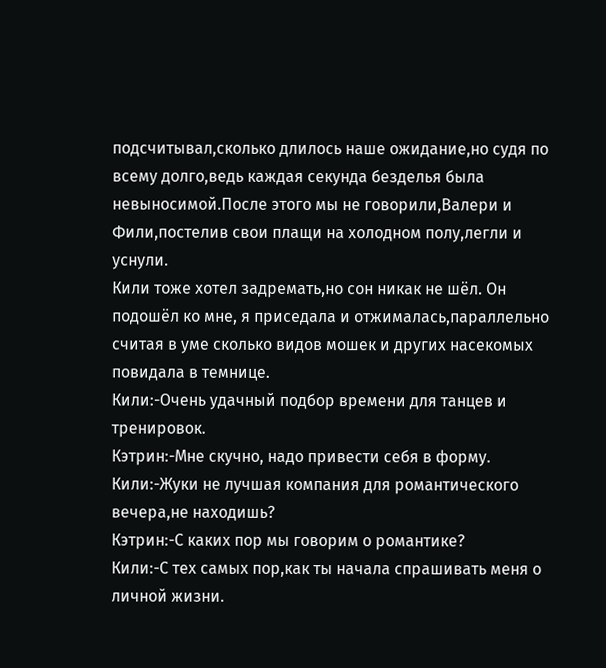подсчитывал,сколько длилось наше ожидание,но судя по всему долго,ведь каждая секунда безделья была невыносимой.После этого мы не говорили,Валери и Фили,постелив свои плащи на холодном полу,легли и уснули.
Кили тоже хотел задремать,но сон никак не шёл. Он подошёл ко мне, я приседала и отжималась,параллельно считая в уме сколько видов мошек и других насекомых повидала в темнице.
Кили:-Очень удачный подбор времени для танцев и тренировок.
Кэтрин:-Мне скучно, надо привести себя в форму.
Кили:-Жуки не лучшая компания для романтического вечера,не находишь?
Кэтрин:-С каких пор мы говорим о романтике?
Кили:-С тех самых пор,как ты начала спрашивать меня о личной жизни.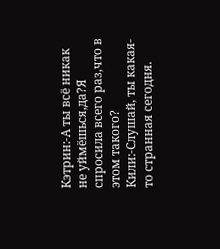Кэтрин:-А ты всё никак не уймёшься,да?Я спросила всего раз,что в этом такого?
Кили:-Слушай, ты какая-то странная сегодня.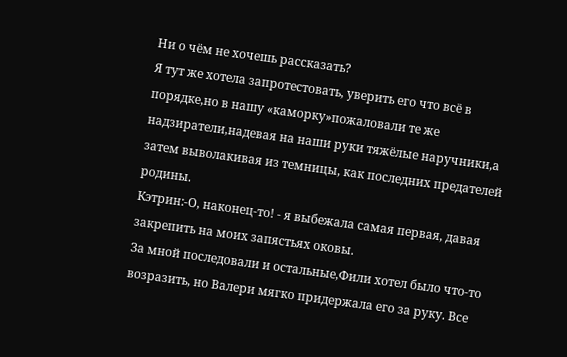Ни о чём не хочешь рассказать?
Я тут же хотела запротестовать, уверить его что всё в порядке,но в нашу «каморку»пожаловали те же надзиратели,надевая на наши руки тяжёлые наручники,а затем выволакивая из темницы, как последних предателей родины.
Кэтрин:-О, наконец-то! - я выбежала самая первая, давая закрепить на моих запястьях оковы.
За мной последовали и остальные,Фили хотел было что-то возразить, но Валери мягко придержала его за руку. Все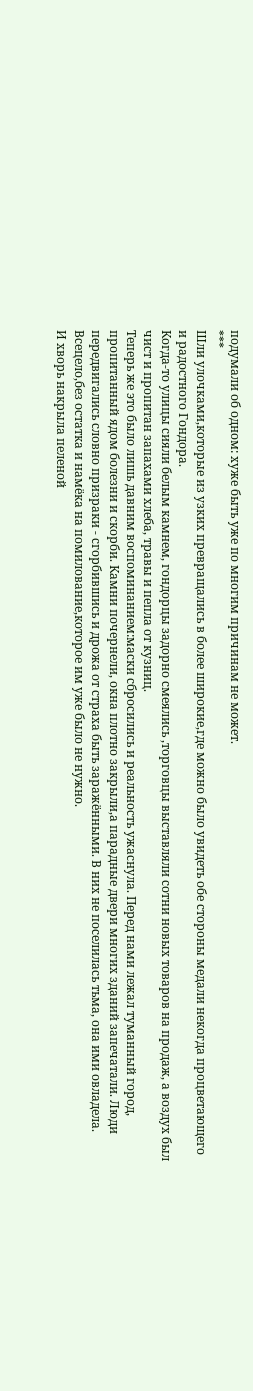подумали об одном: хуже быть уже по многим причинам не может.
***
Шли улочками,которые из узких превращались в более широкие,где можно было увидеть обе стороны медали некогда процветающего и радостного Гондора.
Когда-то улицы сияли белым камнем, гондорцы задорно смеялись ,торговцы выставляли сотни новых товаров на продаж, а воздух был чист и пропитан запахами хлеба, травы и пепла от кузниц.
Теперь же это было лишь давним воспоминанием:маски сбросились и реальность ужаснула. Перед нами лежал туманный город, пропитанный ядом болезни и скорби. Камни почернели, окна плотно закрыли,а парадные двери многих зданий запечатали. Люди передвигались словно призраки - сгорбившись и дрожа от страха быть заражёнными. В них не поселилась тьма, она ими овладела.
Всецело,без остатка и намёка на помилование,которое им уже было не нужно.
И хворь накрыла пеленой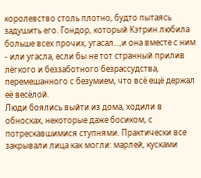королевство столь плотно, будто пытаясь задушить его. Гондор, который Кэтрин любила больше всех прочих, угасал...,и она вместе с ним - или угасла, если бы не тот странный прилив лёгкого и беззаботного безрассудства, перемешанного с безумием, что всё ещё держал её весёлой.
Люди боялись выйти из дома, ходили в обносках, некоторые даже босиком, с потрескавшимися ступнями. Практически все закрывали лица как могли: марлей, кусками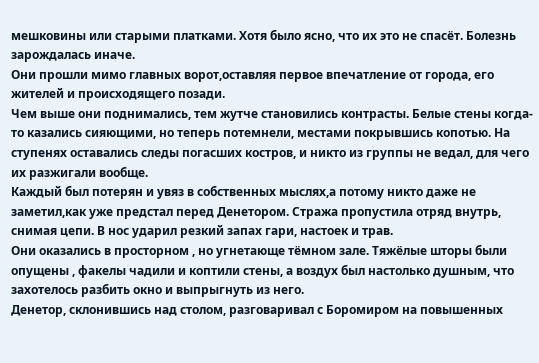мешковины или старыми платками. Хотя было ясно, что их это не спасёт. Болезнь зарождалась иначе.
Они прошли мимо главных ворот,оставляя первое впечатление от города, его жителей и происходящего позади.
Чем выше они поднимались, тем жутче становились контрасты. Белые стены когда-то казались сияющими, но теперь потемнели, местами покрывшись копотью. На ступенях оставались следы погасших костров, и никто из группы не ведал, для чего их разжигали вообще.
Каждый был потерян и увяз в собственных мыслях,а потому никто даже не заметил,как уже предстал перед Денетором. Стража пропустила отряд внутрь, снимая цепи. В нос ударил резкий запах гари, настоек и трав.
Они оказались в просторном , но угнетающе тёмном зале. Тяжёлые шторы были опущены , факелы чадили и коптили стены, а воздух был настолько душным, что захотелось разбить окно и выпрыгнуть из него.
Денетор, склонившись над столом, разговаривал с Боромиром на повышенных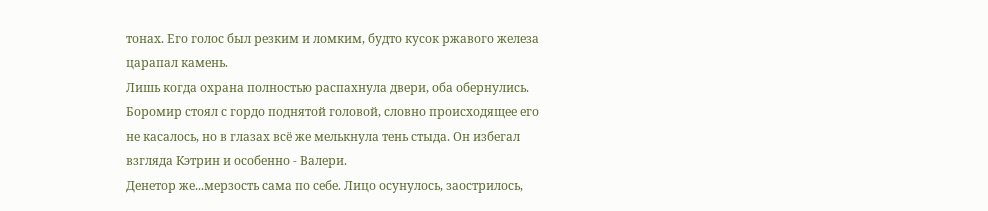тонах. Его голос был резким и ломким, будто кусок ржавого железа царапал камень.
Лишь когда охрана полностью распахнула двери, оба обернулись. Боромир стоял с гордо поднятой головой, словно происходящее его не касалось, но в глазах всё же мелькнула тень стыда. Он избегал взгляда Кэтрин и особенно - Валери.
Денетор же...мерзость сама по себе. Лицо осунулось, заострилось,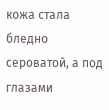кожа стала бледно сероватой, а под глазами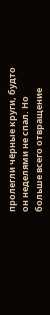пролегли чёрные круги, будто он неделями не спал. Но больше всего отвращение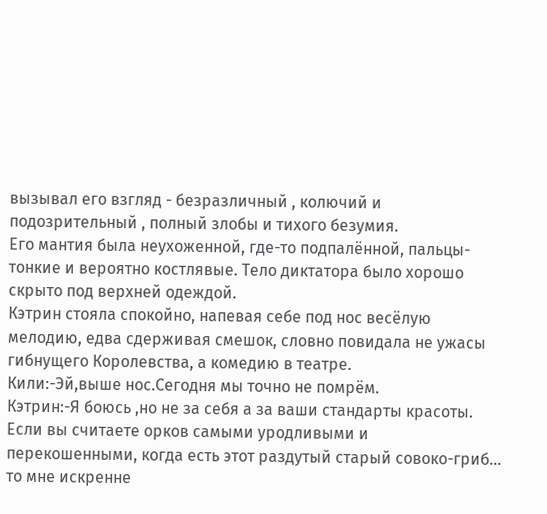вызывал его взгляд - безразличный , колючий и подозрительный , полный злобы и тихого безумия.
Его мантия была неухоженной, где-то подпалённой, пальцы- тонкие и вероятно костлявые. Тело диктатора было хорошо скрыто под верхней одеждой.
Кэтрин стояла спокойно, напевая себе под нос весёлую мелодию, едва сдерживая смешок, словно повидала не ужасы гибнущего Королевства, а комедию в театре.
Кили:-Эй,выше нос.Сегодня мы точно не помрём.
Кэтрин:-Я боюсь ,но не за себя а за ваши стандарты красоты. Если вы считаете орков самыми уродливыми и перекошенными, когда есть этот раздутый старый совоко-гриб... то мне искренне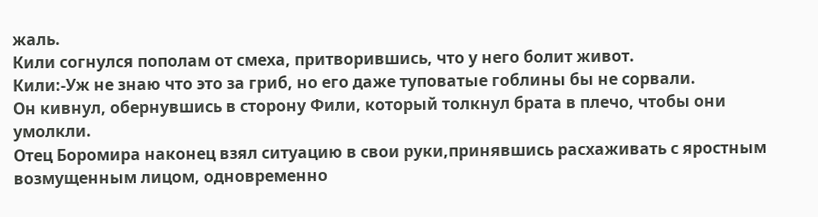жаль.
Кили согнулся пополам от смеха, притворившись, что у него болит живот.
Кили:-Уж не знаю что это за гриб, но его даже туповатые гоблины бы не сорвали.
Он кивнул, обернувшись в сторону Фили, который толкнул брата в плечо, чтобы они умолкли.
Отец Боромира наконец взял ситуацию в свои руки,принявшись расхаживать с яростным возмущенным лицом, одновременно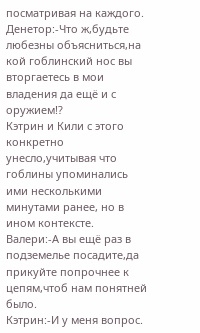посматривая на каждого.
Денетор:-Что ж,будьте любезны объясниться,на кой гоблинский нос вы вторгаетесь в мои владения да ещё и с оружием!?
Кэтрин и Кили с этого конкретно унесло,учитывая что гоблины упоминались ими несколькими минутами ранее, но в ином контексте.
Валери:-А вы ещё раз в подземелье посадите,да прикуйте попрочнее к цепям,чтоб нам понятней было.
Кэтрин:-И у меня вопрос.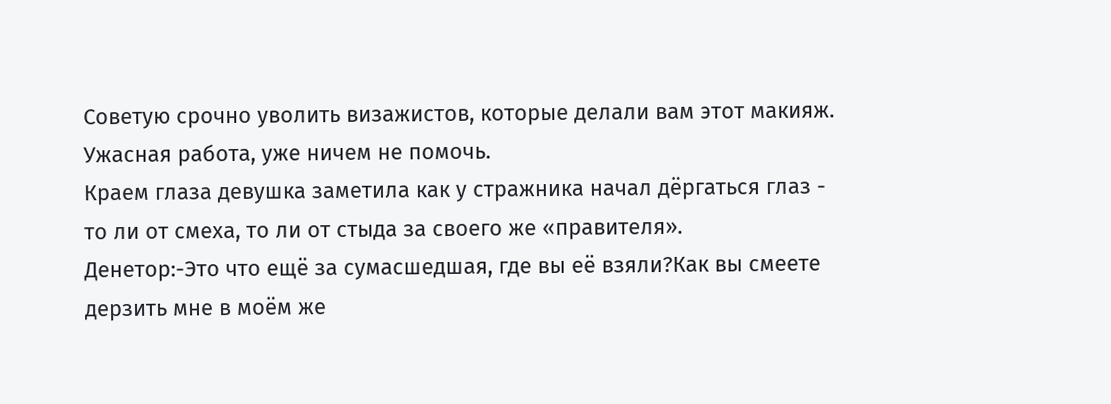Советую срочно уволить визажистов, которые делали вам этот макияж. Ужасная работа, уже ничем не помочь.
Краем глаза девушка заметила как у стражника начал дёргаться глаз - то ли от смеха, то ли от стыда за своего же «правителя».
Денетор:-Это что ещё за сумасшедшая, где вы её взяли?Как вы смеете дерзить мне в моём же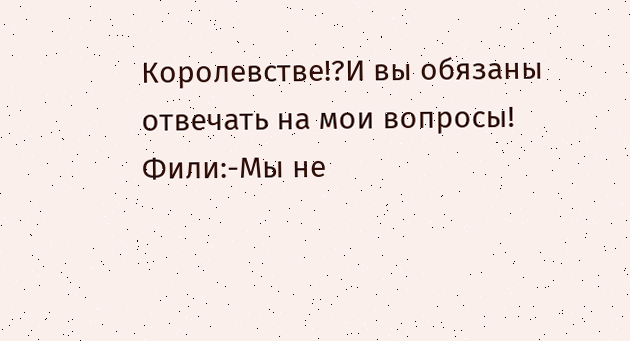Королевстве!?И вы обязаны отвечать на мои вопросы!
Фили:-Мы не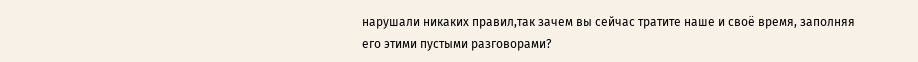нарушали никаких правил,так зачем вы сейчас тратите наше и своё время, заполняя его этими пустыми разговорами?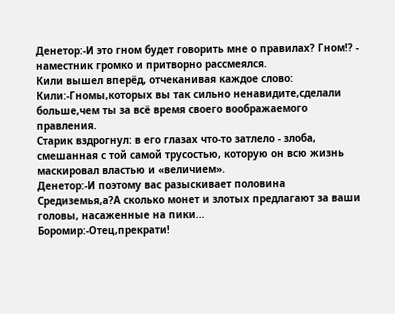Денетор:-И это гном будет говорить мне о правилах? Гном!? - наместник громко и притворно рассмеялся.
Кили вышел вперёд, отчеканивая каждое слово:
Кили:-Гномы,которых вы так сильно ненавидите,сделали больше,чем ты за всё время своего воображаемого правления.
Старик вздрогнул: в его глазах что-то затлело - злоба, смешанная с той самой трусостью, которую он всю жизнь маскировал властью и «величием».
Денетор:-И поэтому вас разыскивает половина Средиземья,а?А сколько монет и злотых предлагают за ваши головы, насаженные на пики...
Боромир:-Отец,прекрати!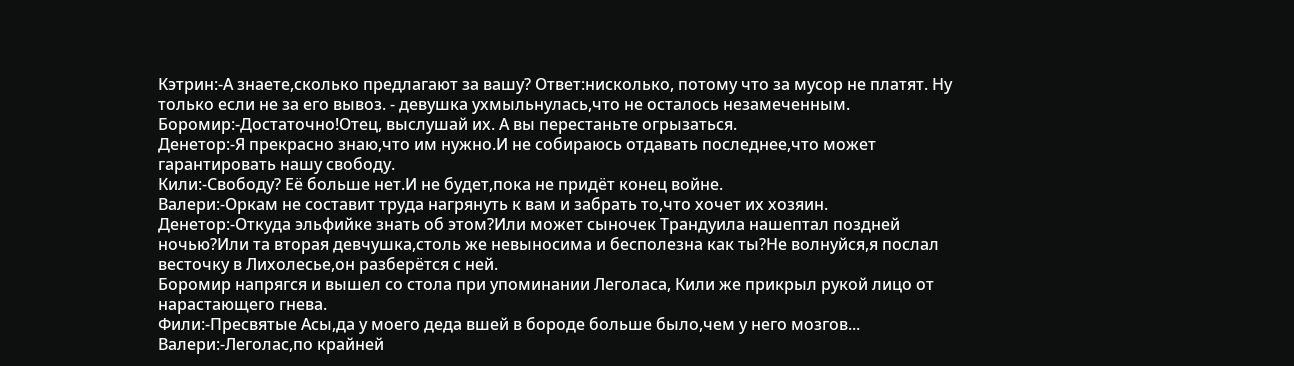Кэтрин:-А знаете,сколько предлагают за вашу? Ответ:нисколько, потому что за мусор не платят. Ну только если не за его вывоз. - девушка ухмыльнулась,что не осталось незамеченным.
Боромир:-Достаточно!Отец, выслушай их. А вы перестаньте огрызаться.
Денетор:-Я прекрасно знаю,что им нужно.И не собираюсь отдавать последнее,что может гарантировать нашу свободу.
Кили:-Свободу? Её больше нет.И не будет,пока не придёт конец войне.
Валери:-Оркам не составит труда нагрянуть к вам и забрать то,что хочет их хозяин.
Денетор:-Откуда эльфийке знать об этом?Или может сыночек Трандуила нашептал поздней ночью?Или та вторая девчушка,столь же невыносима и бесполезна как ты?Не волнуйся,я послал весточку в Лихолесье,он разберётся с ней.
Боромир напрягся и вышел со стола при упоминании Леголаса, Кили же прикрыл рукой лицо от нарастающего гнева.
Фили:-Пресвятые Асы,да у моего деда вшей в бороде больше было,чем у него мозгов...
Валери:-Леголас,по крайней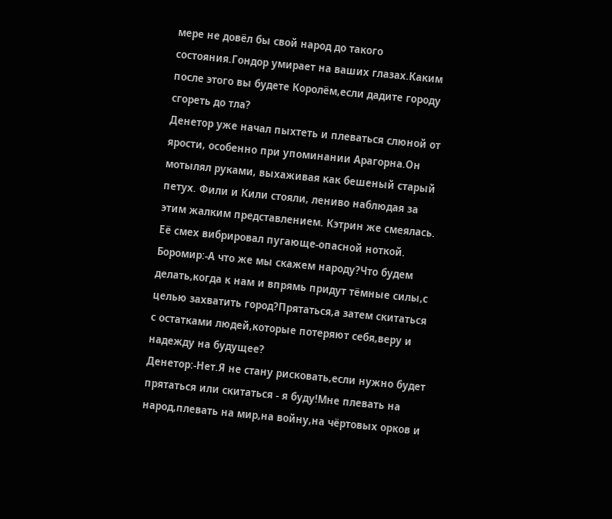мере не довёл бы свой народ до такого состояния.Гондор умирает на ваших глазах.Каким после этого вы будете Королём,если дадите городу сгореть до тла?
Денетор уже начал пыхтеть и плеваться слюной от ярости, особенно при упоминании Арагорна.Он мотылял руками, выхаживая как бешеный старый петух. Фили и Кили стояли, лениво наблюдая за этим жалким представлением. Кэтрин же смеялась. Её смех вибрировал пугающе-опасной ноткой.
Боромир:-А что же мы скажем народу?Что будем делать,когда к нам и впрямь придут тёмные силы,с целью захватить город?Прятаться,а затем скитаться с остатками людей,которые потеряют себя,веру и надежду на будущее?
Денетор:-Нет.Я не стану рисковать,если нужно будет прятаться или скитаться - я буду!Мне плевать на народ,плевать на мир,на войну,на чёртовых орков и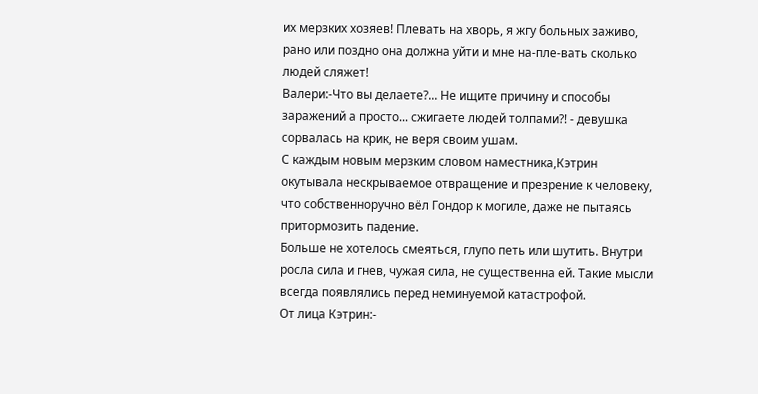их мерзких хозяев! Плевать на хворь, я жгу больных заживо, рано или поздно она должна уйти и мне на-пле-вать сколько людей сляжет!
Валери:-Что вы делаете?... Не ищите причину и способы заражений а просто... сжигаете людей толпами?! - девушка сорвалась на крик, не веря своим ушам.
С каждым новым мерзким словом наместника,Кэтрин окутывала нескрываемое отвращение и презрение к человеку, что собственноручно вёл Гондор к могиле, даже не пытаясь притормозить падение.
Больше не хотелось смеяться, глупо петь или шутить. Внутри росла сила и гнев, чужая сила, не существенна ей. Такие мысли всегда появлялись перед неминуемой катастрофой.
От лица Кэтрин:-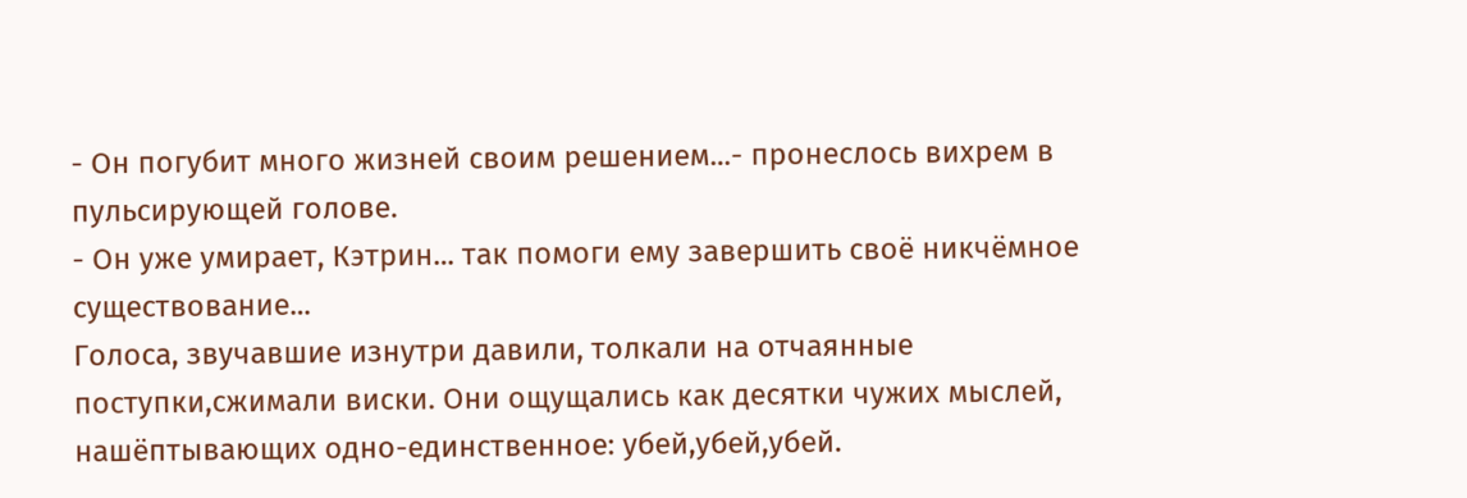- Он погубит много жизней своим решением...- пронеслось вихрем в пульсирующей голове.
- Он уже умирает, Кэтрин... так помоги ему завершить своё никчёмное существование...
Голоса, звучавшие изнутри давили, толкали на отчаянные поступки,сжимали виски. Они ощущались как десятки чужих мыслей, нашёптывающих одно-единственное: убей,убей,убей.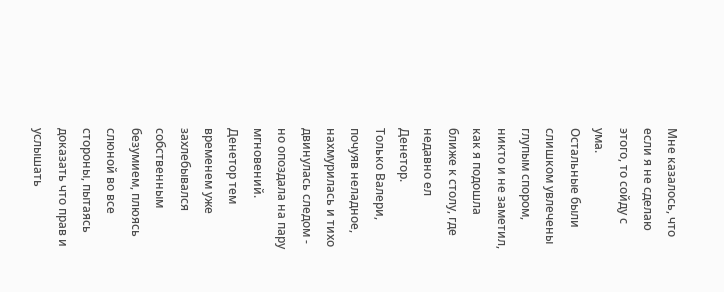Мне казалось, что если я не сделаю этого, то сойду с ума.
Остальные были слишком увлечены глупым спором, никто и не заметил, как я подошла ближе к столу, где недавно ел Денетор.
Только Валери, почуяв неладное, нахмурилась и тихо двинулась следом - но опоздала на пару мгновений.
Денетор тем временем уже захлебывался собственным безумием, плюясь слюной во все стороны, пытаясь доказать что прав и услышать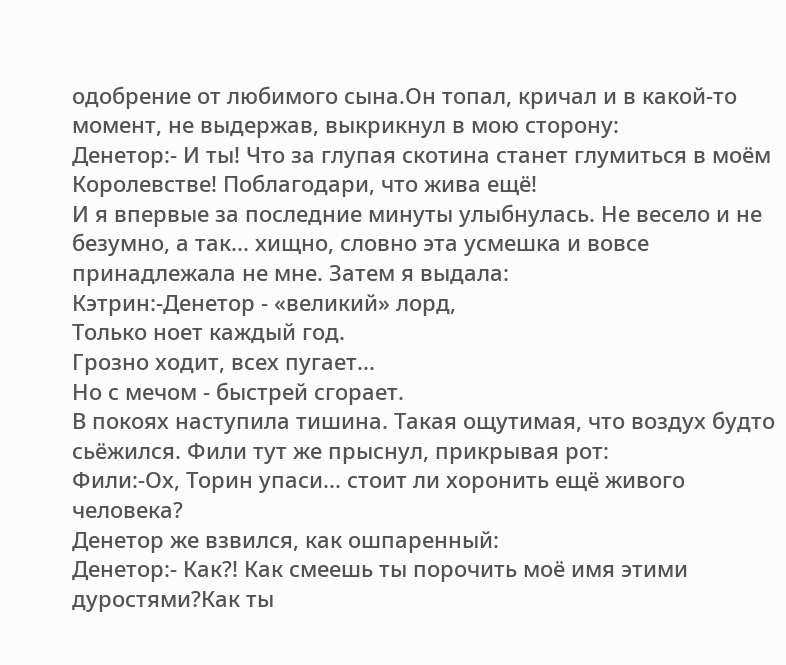одобрение от любимого сына.Он топал, кричал и в какой-то момент, не выдержав, выкрикнул в мою сторону:
Денетор:- И ты! Что за глупая скотина станет глумиться в моём Королевстве! Поблагодари, что жива ещё!
И я впервые за последние минуты улыбнулась. Не весело и не безумно, а так... хищно, словно эта усмешка и вовсе принадлежала не мне. Затем я выдала:
Кэтрин:-Денетор - «великий» лорд,
Только ноет каждый год.
Грозно ходит, всех пугает...
Но с мечом - быстрей сгорает.
В покоях наступила тишина. Такая ощутимая, что воздух будто сьёжился. Фили тут же прыснул, прикрывая рот:
Фили:-Ох, Торин упаси... стоит ли хоронить ещё живого человека?
Денетор же взвился, как ошпаренный:
Денетор:- Как?! Как смеешь ты порочить моё имя этими дуростями?Как ты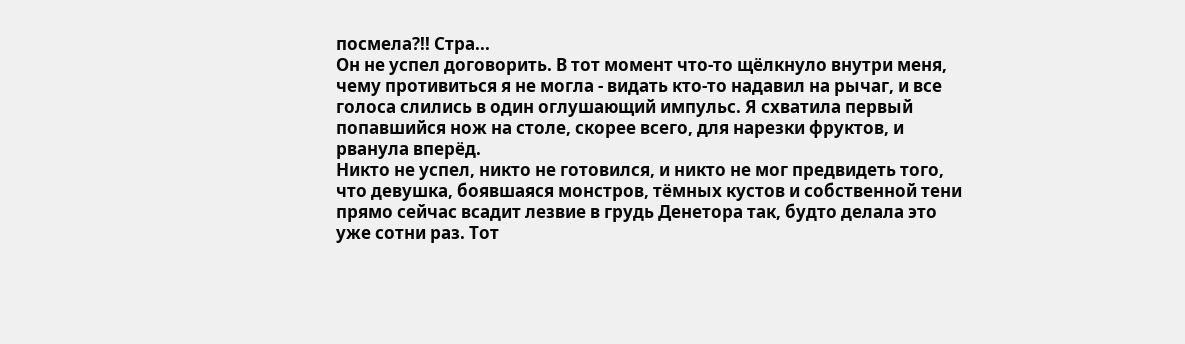посмела?!! Стра...
Он не успел договорить. В тот момент что-то щёлкнуло внутри меня, чему противиться я не могла - видать кто-то надавил на рычаг, и все голоса слились в один оглушающий импульс. Я схватила первый попавшийся нож на столе, скорее всего, для нарезки фруктов, и рванула вперёд.
Никто не успел, никто не готовился, и никто не мог предвидеть того, что девушка, боявшаяся монстров, тёмных кустов и собственной тени прямо сейчас всадит лезвие в грудь Денетора так, будто делала это уже сотни раз. Тот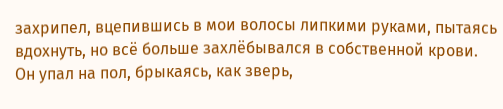захрипел, вцепившись в мои волосы липкими руками, пытаясь вдохнуть, но всё больше захлёбывался в собственной крови. Он упал на пол, брыкаясь, как зверь,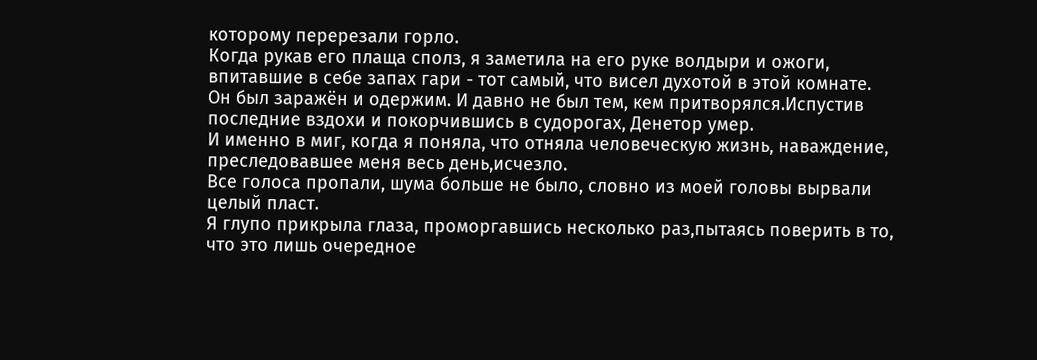которому перерезали горло.
Когда рукав его плаща сполз, я заметила на его руке волдыри и ожоги, впитавшие в себе запах гари - тот самый, что висел духотой в этой комнате.
Он был заражён и одержим. И давно не был тем, кем притворялся.Испустив последние вздохи и покорчившись в судорогах, Денетор умер.
И именно в миг, когда я поняла, что отняла человеческую жизнь, наваждение, преследовавшее меня весь день,исчезло.
Все голоса пропали, шума больше не было, словно из моей головы вырвали целый пласт.
Я глупо прикрыла глаза, проморгавшись несколько раз,пытаясь поверить в то, что это лишь очередное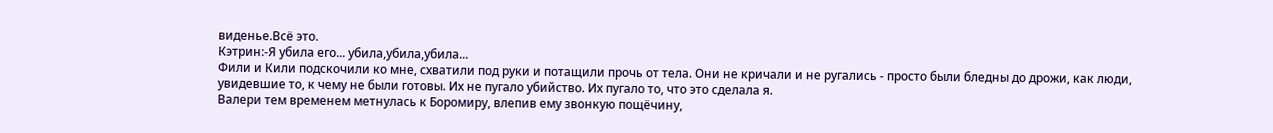виденье.Всё это.
Кэтрин:-Я убила его... убила,убила,убила...
Фили и Кили подскочили ко мне, схватили под руки и потащили прочь от тела. Они не кричали и не ругались - просто были бледны до дрожи, как люди, увидевшие то, к чему не были готовы. Их не пугало убийство. Их пугало то, что это сделала я.
Валери тем временем метнулась к Боромиру, влепив ему звонкую пощёчину,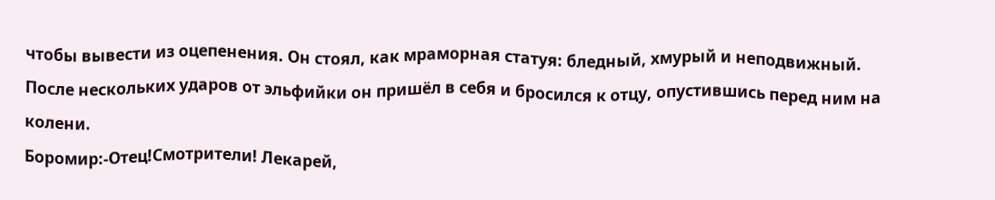чтобы вывести из оцепенения. Он стоял, как мраморная статуя: бледный, хмурый и неподвижный. После нескольких ударов от эльфийки он пришёл в себя и бросился к отцу, опустившись перед ним на колени.
Боромир:-Отец!Смотрители! Лекарей,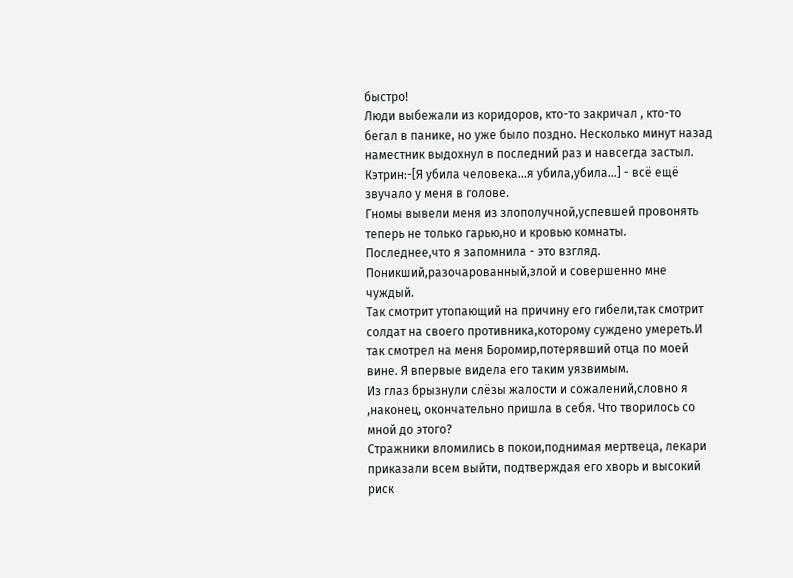быстро!
Люди выбежали из коридоров, кто-то закричал , кто-то бегал в панике, но уже было поздно. Несколько минут назад наместник выдохнул в последний раз и навсегда застыл.
Кэтрин:-[Я убила человека...я убила,убила...] - всё ещё звучало у меня в голове.
Гномы вывели меня из злополучной,успевшей провонять теперь не только гарью,но и кровью комнаты.
Последнее,что я запомнила - это взгляд.
Поникший,разочарованный,злой и совершенно мне чуждый.
Так смотрит утопающий на причину его гибели,так смотрит солдат на своего противника,которому суждено умереть.И так смотрел на меня Боромир,потерявший отца по моей вине. Я впервые видела его таким уязвимым.
Из глаз брызнули слёзы жалости и сожалений,словно я ,наконец, окончательно пришла в себя. Что творилось со мной до этого?
Стражники вломились в покои,поднимая мертвеца, лекари приказали всем выйти, подтверждая его хворь и высокий риск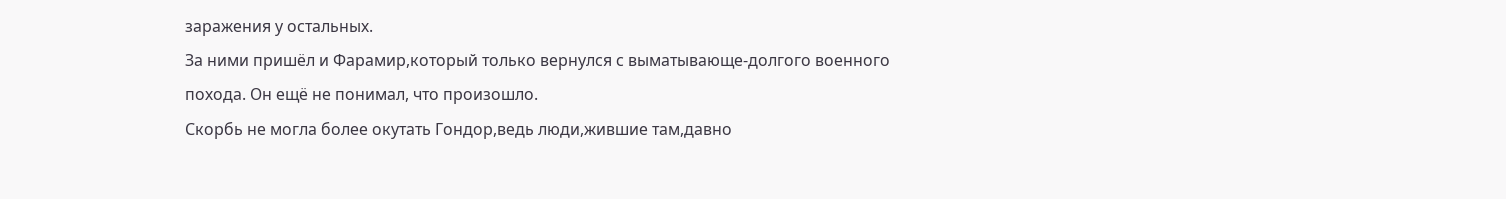заражения у остальных.
За ними пришёл и Фарамир,который только вернулся с выматывающе-долгого военного похода. Он ещё не понимал, что произошло.
Скорбь не могла более окутать Гондор,ведь люди,жившие там,давно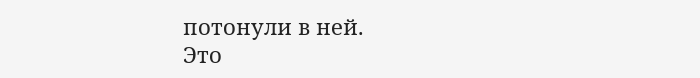потонули в ней.
Это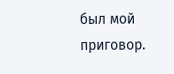был мой приговор.